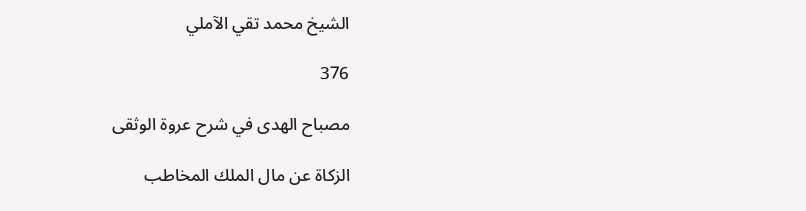الشيخ محمد تقي الآملي

376

مصباح الهدى في شرح عروة الوثقى

الزكاة عن مال الملك المخاطب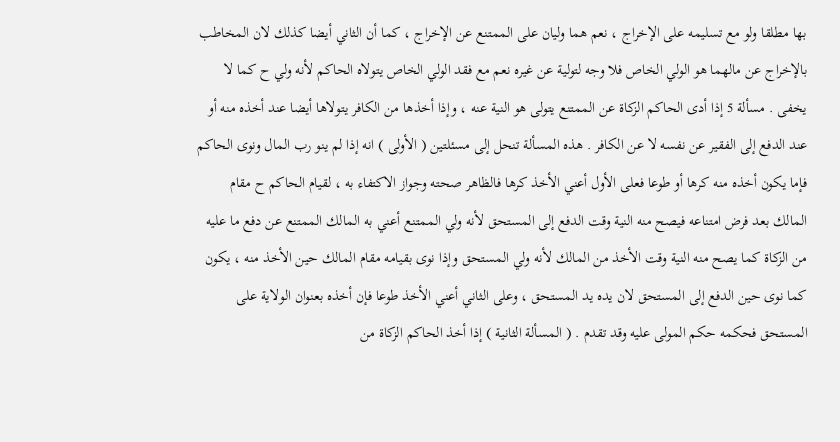بها مطلقا ولو مع تسليمه على الإخراج ، نعم هما وليان على الممتنع عن الإخراج ، كما أن الثاني أيضا كذلك لان المخاطب بالإخراج عن مالهما هو الولي الخاص فلا وجه لتولية عن غيره نعم مع فقد الولي الخاص يتولاه الحاكم لأنه ولي ح كما لا يخفى . مسألة 5 إذا أدى الحاكم الزكاة عن الممتنع يتولى هو النية عنه ، وإذا أخذها من الكافر يتولاها أيضا عند أخذه منه أو عند الدفع إلى الفقير عن نفسه لا عن الكافر . هذه المسألة تنحل إلى مسئلتين ( الأولى ) انه إذا لم ينو رب المال ونوى الحاكم فإما يكون أخذه منه كرها أو طوعا فعلى الأول أعني الأخذ كرها فالظاهر صحته وجواز الاكتفاء به ، لقيام الحاكم ح مقام المالك بعد فرض امتناعه فيصح منه النية وقت الدفع إلى المستحق لأنه ولي الممتنع أعني به المالك الممتنع عن دفع ما عليه من الزكاة كما يصح منه النية وقت الأخذ من المالك لأنه ولي المستحق وإذا نوى بقيامه مقام المالك حين الأخذ منه ، يكون كما نوى حين الدفع إلى المستحق لان يده يد المستحق ، وعلى الثاني أعني الأخذ طوعا فإن أخذه بعنوان الولاية على المستحق فحكمه حكم المولى عليه وقد تقدم . ( المسألة الثانية ) إذا أخذ الحاكم الزكاة من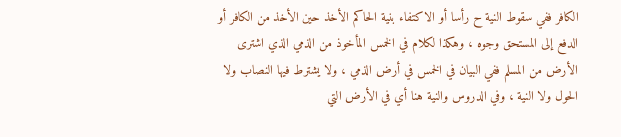الكافر ففي سقوط النية ح رأسا أو الاكتفاء بنية الحاكم الأخذ حين الأخذ من الكافر أو الدفع إلى المستحق وجوه ، وهكذا لكلام في الخمس المأخوذ من الذمي الذي اشترى الأرض من المسلم ففي البيان في الخمس في أرض الذمي ، ولا يشترط فيها النصاب ولا الحول ولا النية ، وفي الدروس والنية هنا أي في الأرض التي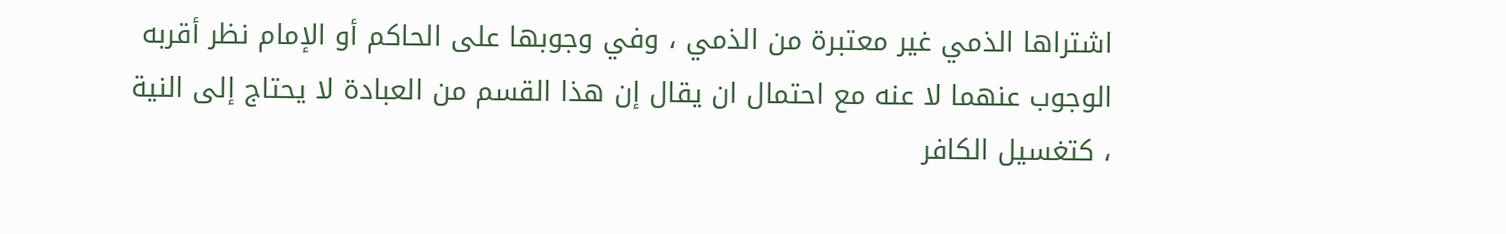اشتراها الذمي غير معتبرة من الذمي ، وفي وجوبها على الحاكم أو الإمام نظر أقربه الوجوب عنهما لا عنه مع احتمال ان يقال إن هذا القسم من العبادة لا يحتاج إلى النية ، كتغسيل الكافر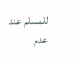للمسلم عند عدم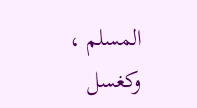المسلم ، وكغسل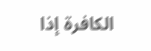الكافرة إذا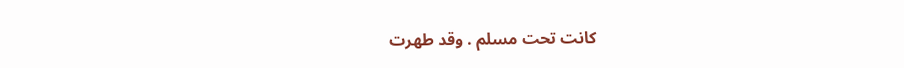كانت تحت مسلم . وقد طهرت